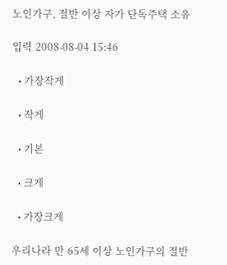노인가구, 절반 이상 자가 단독주택 소유

입력 2008-08-04 15:46

  • 가장작게

  • 작게

  • 기본

  • 크게

  • 가장크게

우리나라 만 65세 이상 노인가구의 절반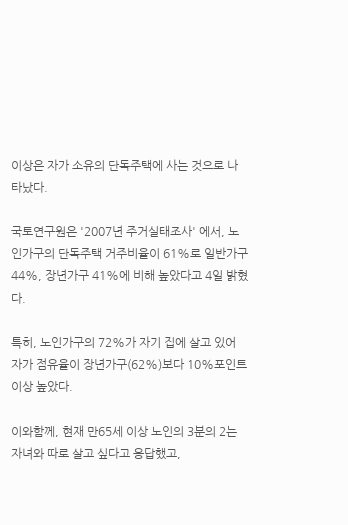이상은 자가 소유의 단독주택에 사는 것으로 나타났다.

국토연구원은 '2007년 주거실태조사' 에서, 노인가구의 단독주택 거주비율이 61%로 일반가구 44%, 장년가구 41%에 비해 높았다고 4일 밝혔다.

특히, 노인가구의 72%가 자기 집에 살고 있어 자가 점유율이 장년가구(62%)보다 10%포인트 이상 높았다.

이와함께, 현재 만65세 이상 노인의 3분의 2는 자녀와 따로 살고 싶다고 응답했고,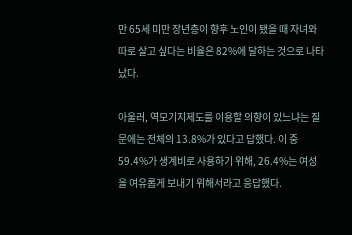만 65세 미만 장년층이 향후 노인이 됐을 때 자녀와 따로 살고 싶다는 비율은 82%에 달하는 것으로 나타났다.

아울러, 역모기지제도를 이용할 의향이 있느냐는 질문에는 전체의 13.8%가 있다고 답했다. 이 중 59.4%가 생계비로 사용하기 위해, 26.4%는 여성을 여유롭게 보내기 위해서라고 응답했다.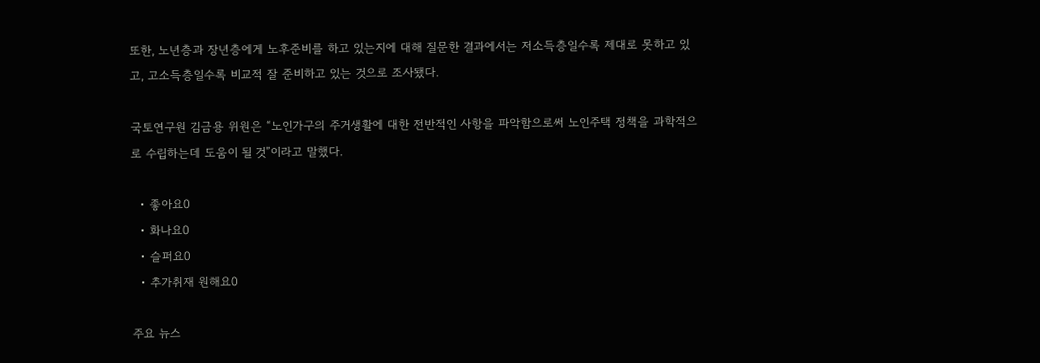또한, 노년층과 장년층에게 노후준비를 하고 있는지에 대해 질문한 결과에서는 저소득층일수록 제대로 못하고 있고, 고소득층일수록 비교적 잘 준비하고 있는 것으로 조사됐다.

국토연구원 김금용 위원은 “노인가구의 주거생활에 대한 전반적인 사항을 파악함으로써 노인주택 정책을 과학적으로 수립하는데 도움이 될 것”이라고 말했다.

  • 좋아요0
  • 화나요0
  • 슬퍼요0
  • 추가취재 원해요0

주요 뉴스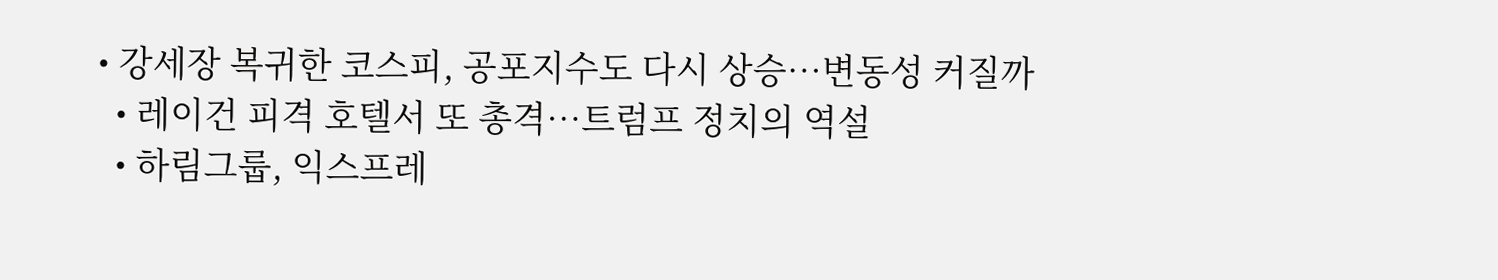• 강세장 복귀한 코스피, 공포지수도 다시 상승⋯변동성 커질까
  • 레이건 피격 호텔서 또 총격…트럼프 정치의 역설
  • 하림그룹, 익스프레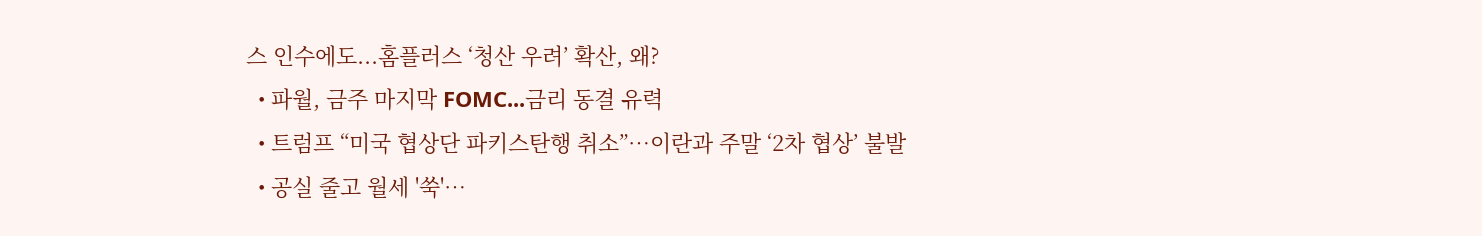스 인수에도...홈플러스 ‘청산 우려’ 확산, 왜?
  • 파월, 금주 마지막 FOMC...금리 동결 유력
  • 트럼프 “미국 협상단 파키스탄행 취소”…이란과 주말 ‘2차 협상’ 불발
  • 공실 줄고 월세 '쑥'…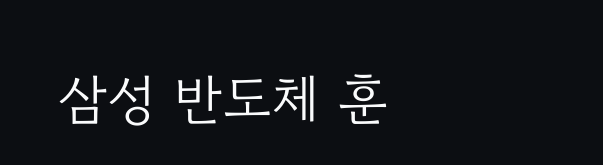삼성 반도체 훈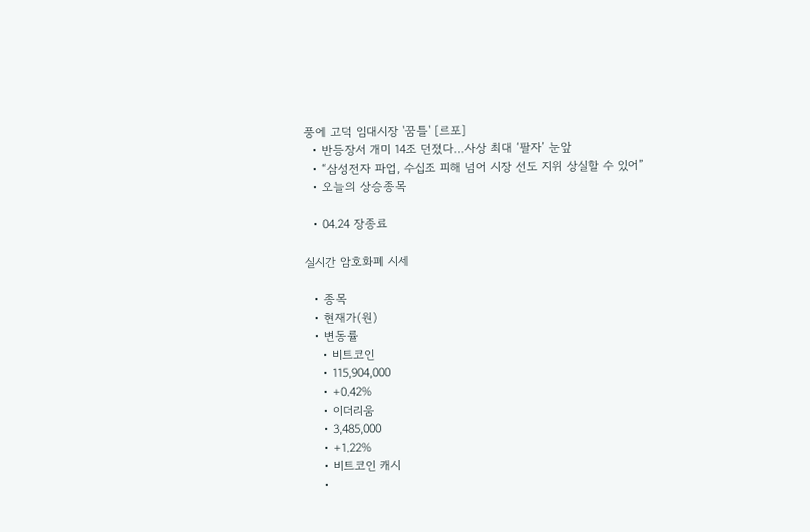풍에 고덕 임대시장 '꿈틀' [르포]
  • 반등장서 개미 14조 던졌다…사상 최대 ‘팔자’ 눈앞
  • “삼성전자 파업, 수십조 피해 넘어 시장 선도 지위 상실할 수 있어”
  • 오늘의 상승종목

  • 04.24 장종료

실시간 암호화폐 시세

  • 종목
  • 현재가(원)
  • 변동률
    • 비트코인
    • 115,904,000
    • +0.42%
    • 이더리움
    • 3,485,000
    • +1.22%
    • 비트코인 캐시
    •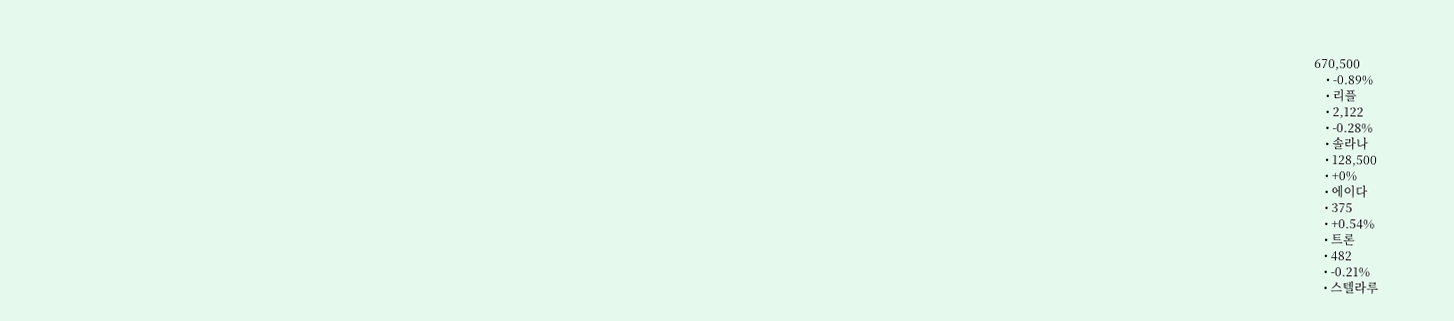670,500
    • -0.89%
    • 리플
    • 2,122
    • -0.28%
    • 솔라나
    • 128,500
    • +0%
    • 에이다
    • 375
    • +0.54%
    • 트론
    • 482
    • -0.21%
    • 스텔라루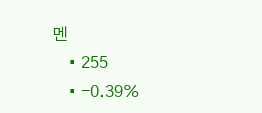멘
    • 255
    • -0.39%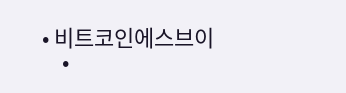• 비트코인에스브이
    •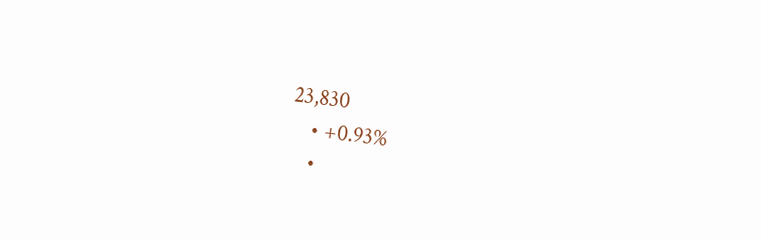23,830
    • +0.93%
    •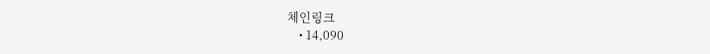체인링크
    • 14,090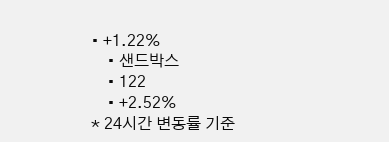• +1.22%
    • 샌드박스
    • 122
    • +2.52%
* 24시간 변동률 기준